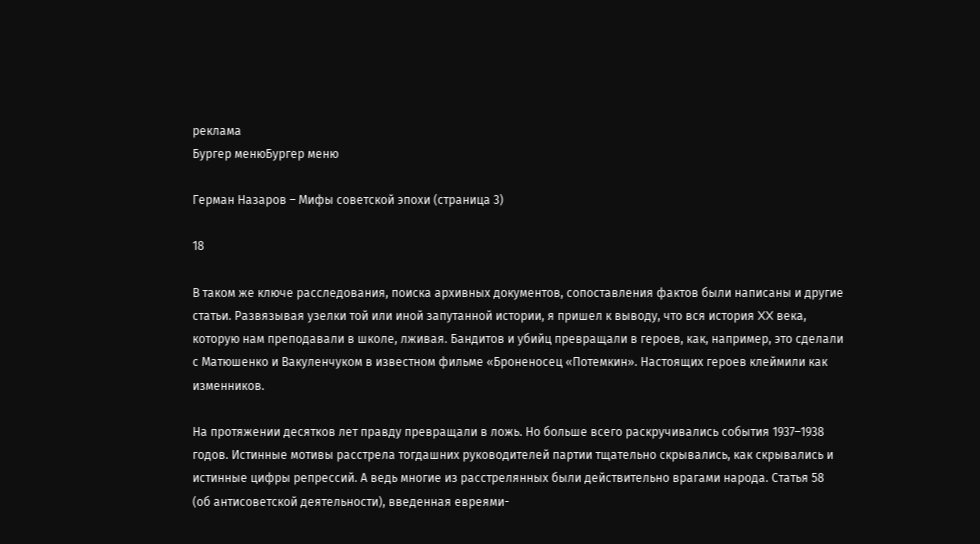реклама
Бургер менюБургер меню

Герман Назаров – Мифы советской эпохи (страница 3)

18

В таком же ключе расследования, поиска архивных документов, сопоставления фактов были написаны и другие статьи. Развязывая узелки той или иной запутанной истории, я пришел к выводу, что вся история XX века, которую нам преподавали в школе, лживая. Бандитов и убийц превращали в героев, как, например, это сделали с Матюшенко и Вакуленчуком в известном фильме «Броненосец «Потемкин». Настоящих героев клеймили как изменников.

На протяжении десятков лет правду превращали в ложь. Но больше всего раскручивались события 1937–1938 годов. Истинные мотивы расстрела тогдашних руководителей партии тщательно скрывались, как скрывались и истинные цифры репрессий. А ведь многие из расстрелянных были действительно врагами народа. Статья 58 (об антисоветской деятельности), введенная евреями-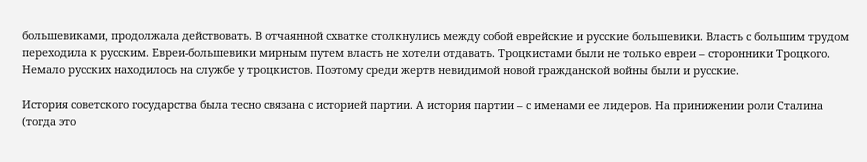большевиками, продолжала действовать. В отчаянной схватке столкнулись между собой еврейские и русские большевики. Власть с большим трудом переходила к русским. Евреи-большевики мирным путем власть не хотели отдавать. Троцкистами были не только евреи – сторонники Троцкого. Немало русских находилось на службе у троцкистов. Поэтому среди жертв невидимой новой гражданской войны были и русские.

История советского государства была тесно связана с историей партии. А история партии – с именами ее лидеров. На принижении роли Сталина (тогда это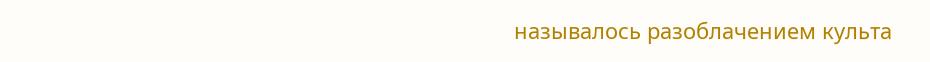называлось разоблачением культа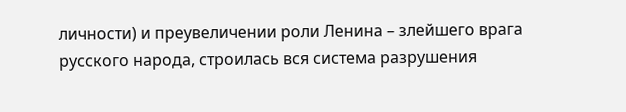личности) и преувеличении роли Ленина – злейшего врага русского народа, строилась вся система разрушения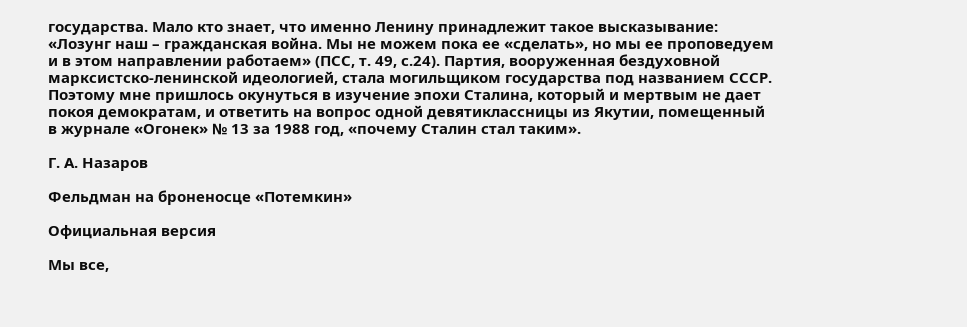государства. Мало кто знает, что именно Ленину принадлежит такое высказывание: «Лозунг наш – гражданская война. Мы не можем пока ее «сделать», но мы ее проповедуем и в этом направлении работаем» (ПСС, т. 49, с.24). Партия, вооруженная бездуховной марксистско-ленинской идеологией, стала могильщиком государства под названием СССР. Поэтому мне пришлось окунуться в изучение эпохи Сталина, который и мертвым не дает покоя демократам, и ответить на вопрос одной девятиклассницы из Якутии, помещенный в журнале «Огонек» № 13 за 1988 год, «почему Сталин стал таким».

Г. А. Назаров

Фельдман на броненосце «Потемкин»

Официальная версия

Мы все,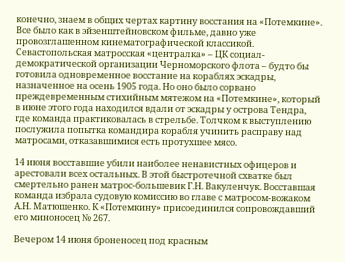конечно, знаем в общих чертах картину восстания на «Потемкине». Все было как в эйзенштейновском фильме, давно уже провозглашенном кинематографической классикой. Севастопольская матросская «централка» – ЦК социал-демократической организации Черноморского флота – будто бы готовила одновременное восстание на кораблях эскадры, назначенное на осень 1905 года. Но оно было сорвано преждевременным стихийным мятежом на «Потемкине», который в июне этого года находился вдали от эскадры у острова Тендра, где команда практиковалась в стрельбе. Толчком к выступлению послужила попытка командира корабля учинить расправу над матросами, отказавшимися есть протухшее мясо.

14 июня восставшие убили наиболее ненавистных офицеров и арестовали всех остальных. В этой быстротечной схватке был смертельно ранен матрос-большевик Г.Н. Вакуленчук. Восставшая команда избрала судовую комиссию во главе с матросом-вожаком А.Н. Матюшенко. К «Потемкину» присоединился сопровождавший его миноносец № 267.

Вечером 14 июня броненосец под красным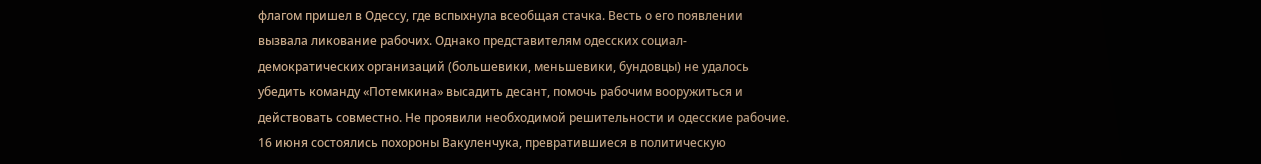флагом пришел в Одессу, где вспыхнула всеобщая стачка. Весть о его появлении вызвала ликование рабочих. Однако представителям одесских социал-демократических организаций (большевики, меньшевики, бундовцы) не удалось убедить команду «Потемкина» высадить десант, помочь рабочим вооружиться и действовать совместно. Не проявили необходимой решительности и одесские рабочие. 16 июня состоялись похороны Вакуленчука, превратившиеся в политическую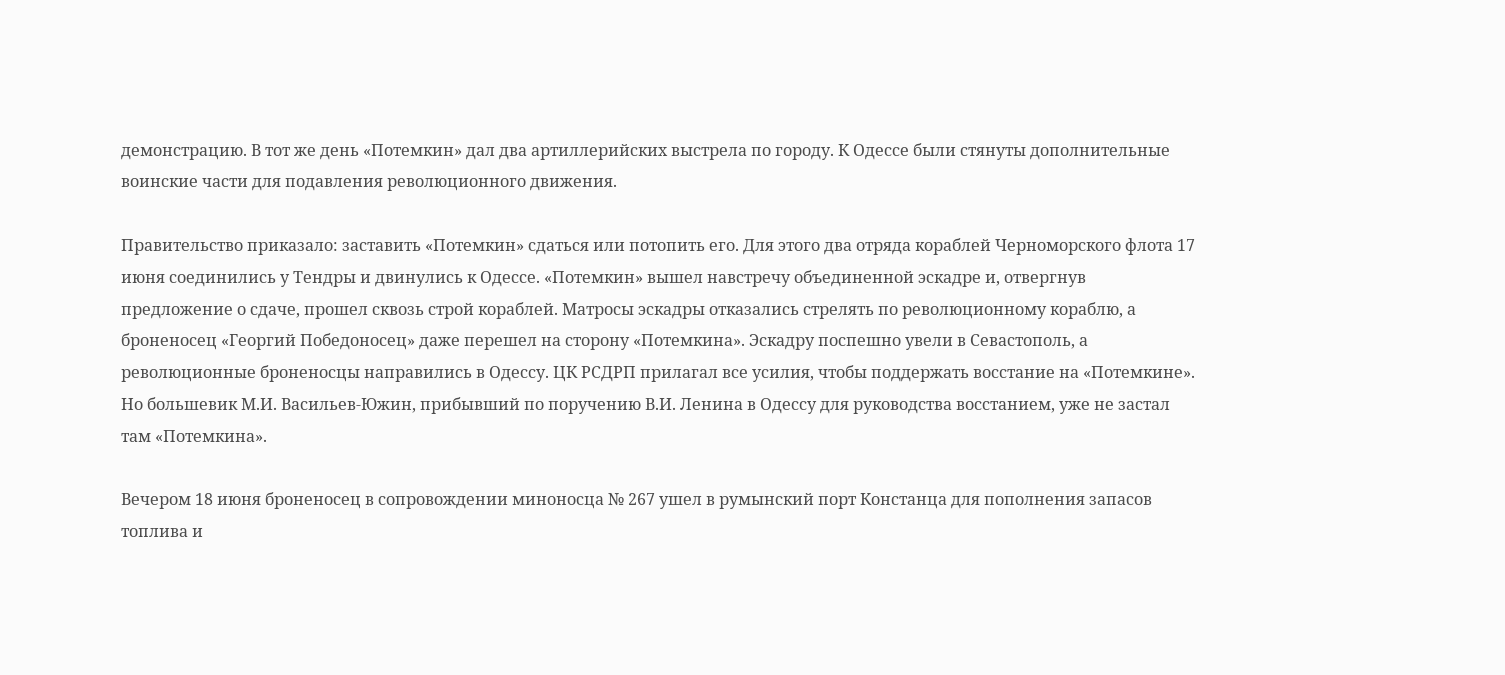демонстрацию. В тот же день «Потемкин» дал два артиллерийских выстрела по городу. К Одессе были стянуты дополнительные воинские части для подавления революционного движения.

Правительство приказало: заставить «Потемкин» сдаться или потопить его. Для этого два отряда кораблей Черноморского флота 17 июня соединились у Тендры и двинулись к Одессе. «Потемкин» вышел навстречу объединенной эскадре и, отвергнув предложение о сдаче, прошел сквозь строй кораблей. Матросы эскадры отказались стрелять по революционному кораблю, а броненосец «Георгий Победоносец» даже перешел на сторону «Потемкина». Эскадру поспешно увели в Севастополь, а революционные броненосцы направились в Одессу. ЦК РСДРП прилагал все усилия, чтобы поддержать восстание на «Потемкине». Но большевик М.И. Васильев-Южин, прибывший по поручению В.И. Ленина в Одессу для руководства восстанием, уже не застал там «Потемкина».

Вечером 18 июня броненосец в сопровождении миноносца № 267 ушел в румынский порт Констанца для пополнения запасов топлива и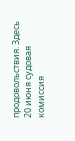продовольствия. Здесь 20 июня судовая комиссия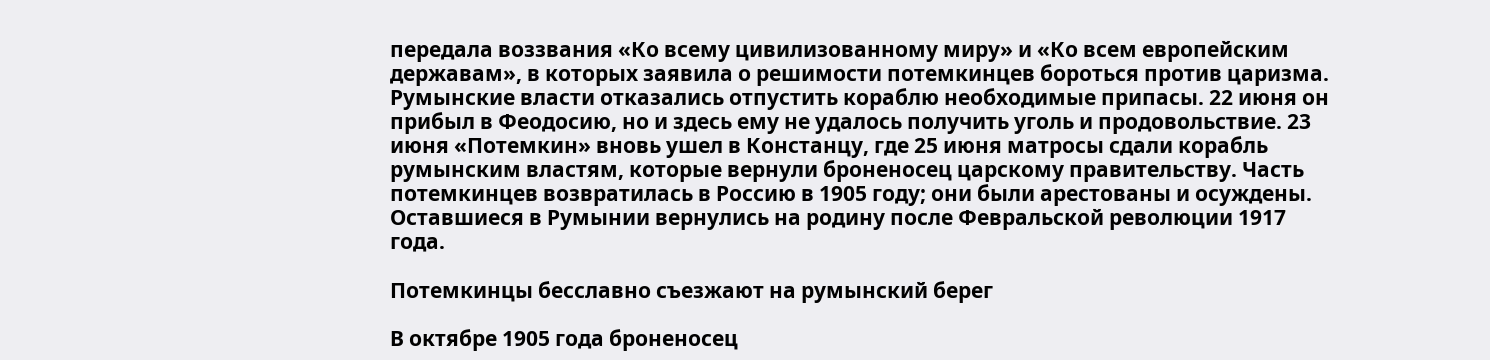передала воззвания «Ко всему цивилизованному миру» и «Ко всем европейским державам», в которых заявила о решимости потемкинцев бороться против царизма. Румынские власти отказались отпустить кораблю необходимые припасы. 22 июня он прибыл в Феодосию, но и здесь ему не удалось получить уголь и продовольствие. 23 июня «Потемкин» вновь ушел в Констанцу, где 25 июня матросы сдали корабль румынским властям, которые вернули броненосец царскому правительству. Часть потемкинцев возвратилась в Россию в 1905 году; они были арестованы и осуждены. Оставшиеся в Румынии вернулись на родину после Февральской революции 1917 года.

Потемкинцы бесславно съезжают на румынский берег

В октябре 1905 года броненосец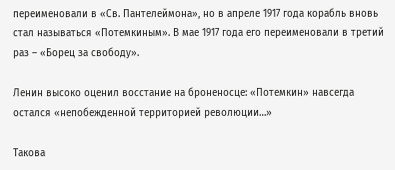переименовали в «Св. Пантелеймона», но в апреле 1917 года корабль вновь стал называться «Потемкиным». В мае 1917 года его переименовали в третий раз – «Борец за свободу».

Ленин высоко оценил восстание на броненосце: «Потемкин» навсегда остался «непобежденной территорией революции…»

Такова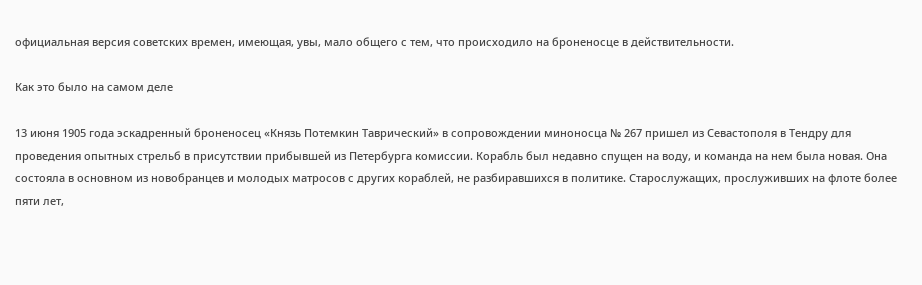официальная версия советских времен, имеющая, увы, мало общего с тем, что происходило на броненосце в действительности.

Как это было на самом деле

13 июня 1905 года эскадренный броненосец «Князь Потемкин Таврический» в сопровождении миноносца № 267 пришел из Севастополя в Тендру для проведения опытных стрельб в присутствии прибывшей из Петербурга комиссии. Корабль был недавно спущен на воду, и команда на нем была новая. Она состояла в основном из новобранцев и молодых матросов с других кораблей, не разбиравшихся в политике. Старослужащих, прослуживших на флоте более пяти лет,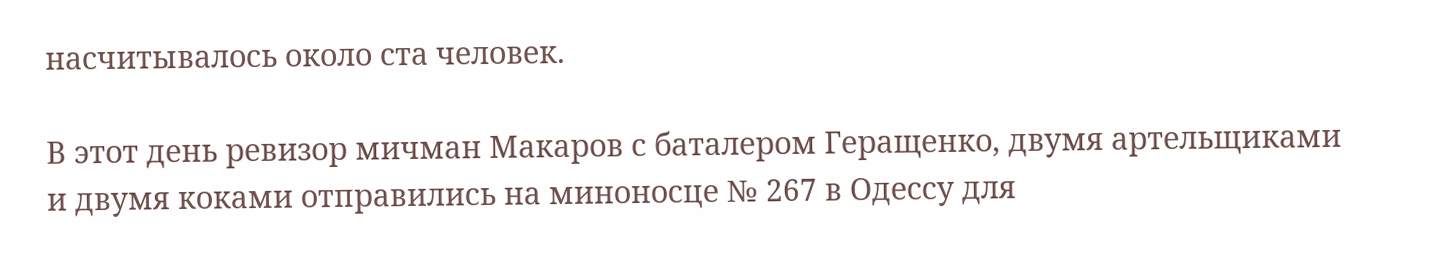насчитывалось около ста человек.

В этот день ревизор мичман Макаров с баталером Геращенко, двумя артельщиками и двумя коками отправились на миноносце № 267 в Одессу для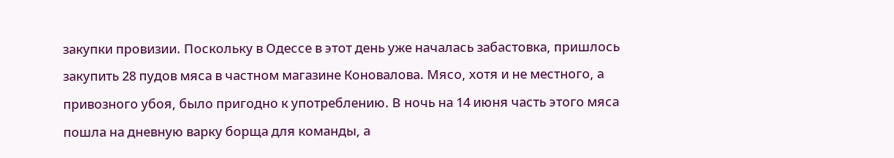закупки провизии. Поскольку в Одессе в этот день уже началась забастовка, пришлось закупить 28 пудов мяса в частном магазине Коновалова. Мясо, хотя и не местного, а привозного убоя, было пригодно к употреблению. В ночь на 14 июня часть этого мяса пошла на дневную варку борща для команды, а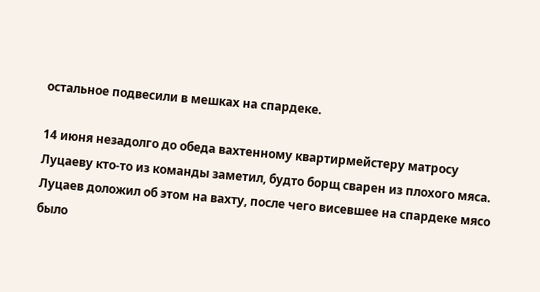остальное подвесили в мешках на спардеке.

14 июня незадолго до обеда вахтенному квартирмейстеру матросу Луцаеву кто-то из команды заметил, будто борщ сварен из плохого мяса. Луцаев доложил об этом на вахту, после чего висевшее на спардеке мясо было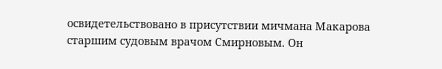освидетельствовано в присутствии мичмана Макарова старшим судовым врачом Смирновым. Он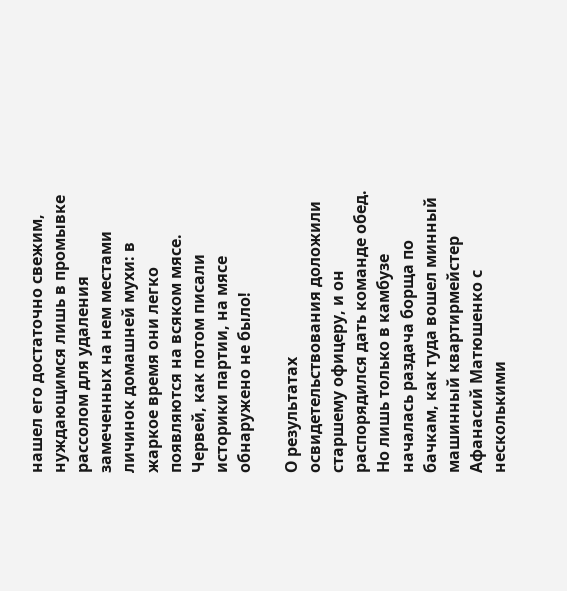нашел его достаточно свежим, нуждающимся лишь в промывке рассолом для удаления замеченных на нем местами личинок домашней мухи: в жаркое время они легко появляются на всяком мясе. Червей, как потом писали историки партии, на мясе обнаружено не было!

О результатах освидетельствования доложили старшему офицеру, и он распорядился дать команде обед. Но лишь только в камбузе началась раздача борща по бачкам, как туда вошел минный машинный квартирмейстер Афанасий Матюшенко с несколькими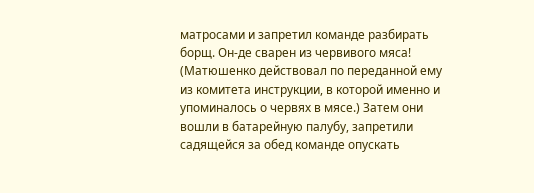матросами и запретил команде разбирать борщ. Он-де сварен из червивого мяса! (Матюшенко действовал по переданной ему из комитета инструкции, в которой именно и упоминалось о червях в мясе.) Затем они вошли в батарейную палубу, запретили садящейся за обед команде опускать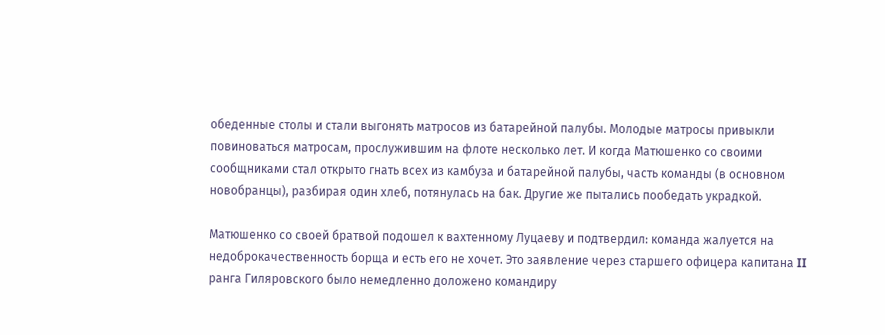обеденные столы и стали выгонять матросов из батарейной палубы. Молодые матросы привыкли повиноваться матросам, прослужившим на флоте несколько лет. И когда Матюшенко со своими сообщниками стал открыто гнать всех из камбуза и батарейной палубы, часть команды (в основном новобранцы), разбирая один хлеб, потянулась на бак. Другие же пытались пообедать украдкой.

Матюшенко со своей братвой подошел к вахтенному Луцаеву и подтвердил: команда жалуется на недоброкачественность борща и есть его не хочет. Это заявление через старшего офицера капитана II ранга Гиляровского было немедленно доложено командиру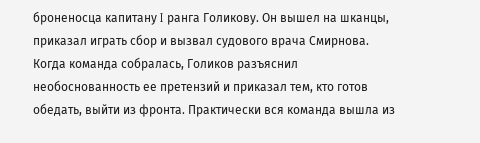броненосца капитану I ранга Голикову. Он вышел на шканцы, приказал играть сбор и вызвал судового врача Смирнова. Когда команда собралась, Голиков разъяснил необоснованность ее претензий и приказал тем, кто готов обедать, выйти из фронта. Практически вся команда вышла из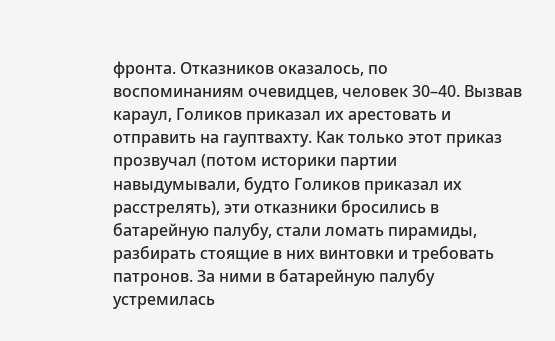фронта. Отказников оказалось, по воспоминаниям очевидцев, человек 30–40. Вызвав караул, Голиков приказал их арестовать и отправить на гауптвахту. Как только этот приказ прозвучал (потом историки партии навыдумывали, будто Голиков приказал их расстрелять), эти отказники бросились в батарейную палубу, стали ломать пирамиды, разбирать стоящие в них винтовки и требовать патронов. За ними в батарейную палубу устремилась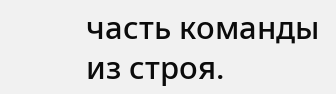часть команды из строя.